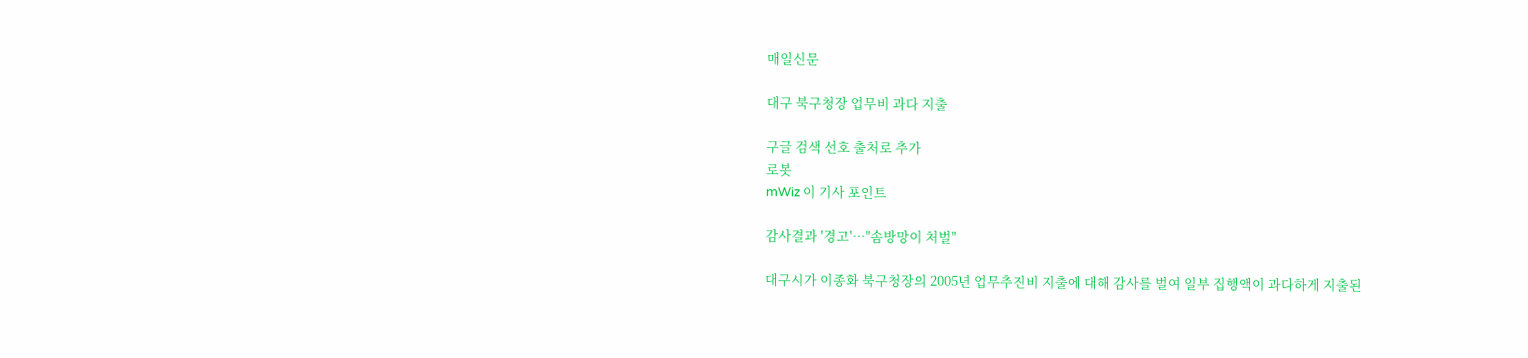매일신문

대구 북구청장 업무비 과다 지출

구글 검색 선호 출처로 추가
로봇
mWiz 이 기사 포인트

감사결과 '경고'…"솜방망이 처벌"

대구시가 이종화 북구청장의 2005년 업무추진비 지출에 대해 감사를 벌여 일부 집행액이 과다하게 지출된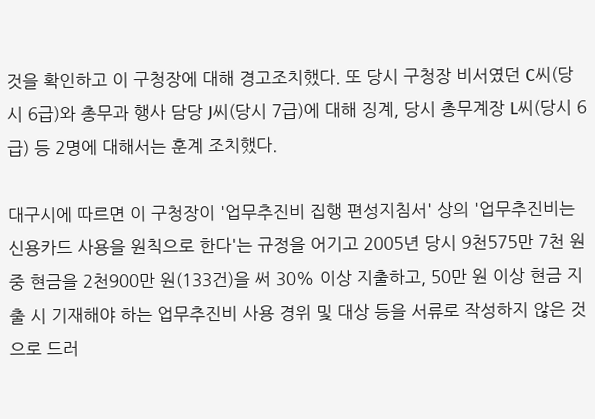것을 확인하고 이 구청장에 대해 경고조치했다. 또 당시 구청장 비서였던 C씨(당시 6급)와 총무과 행사 담당 J씨(당시 7급)에 대해 징계, 당시 총무계장 L씨(당시 6급) 등 2명에 대해서는 훈계 조치했다.

대구시에 따르면 이 구청장이 '업무추진비 집행 편성지침서' 상의 '업무추진비는 신용카드 사용을 원칙으로 한다'는 규정을 어기고 2005년 당시 9천575만 7천 원 중 현금을 2천900만 원(133건)을 써 30% 이상 지출하고, 50만 원 이상 현금 지출 시 기재해야 하는 업무추진비 사용 경위 및 대상 등을 서류로 작성하지 않은 것으로 드러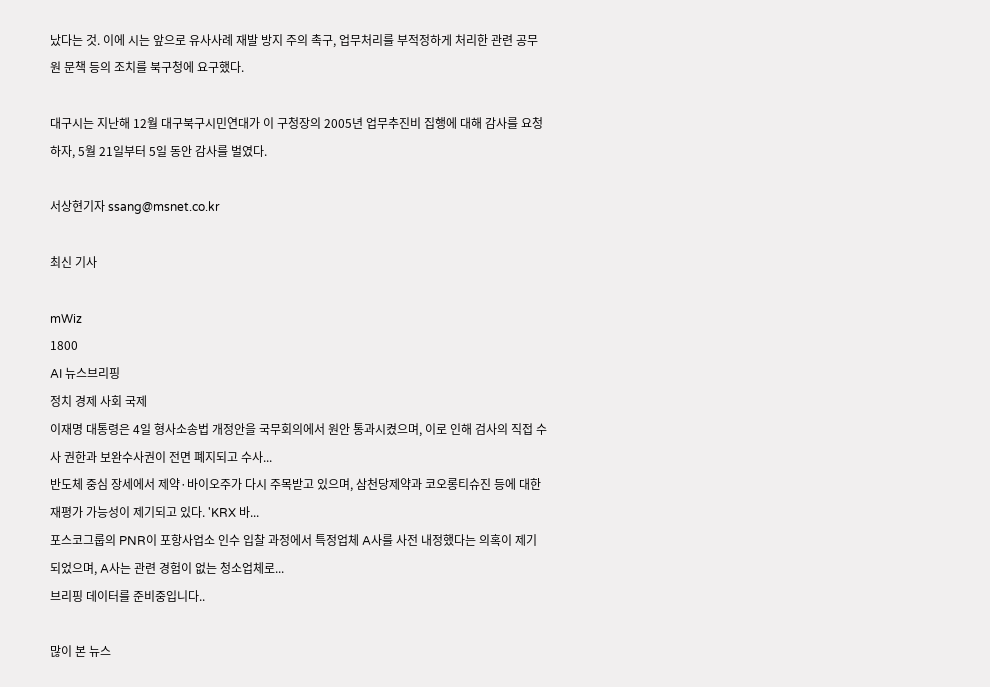났다는 것. 이에 시는 앞으로 유사사례 재발 방지 주의 촉구, 업무처리를 부적정하게 처리한 관련 공무원 문책 등의 조치를 북구청에 요구했다.

대구시는 지난해 12월 대구북구시민연대가 이 구청장의 2005년 업무추진비 집행에 대해 감사를 요청하자, 5월 21일부터 5일 동안 감사를 벌였다.

서상현기자 ssang@msnet.co.kr

최신 기사

mWiz
1800
AI 뉴스브리핑
정치 경제 사회 국제
이재명 대통령은 4일 형사소송법 개정안을 국무회의에서 원안 통과시켰으며, 이로 인해 검사의 직접 수사 권한과 보완수사권이 전면 폐지되고 수사...
반도체 중심 장세에서 제약·바이오주가 다시 주목받고 있으며, 삼천당제약과 코오롱티슈진 등에 대한 재평가 가능성이 제기되고 있다. 'KRX 바...
포스코그룹의 PNR이 포항사업소 인수 입찰 과정에서 특정업체 A사를 사전 내정했다는 의혹이 제기되었으며, A사는 관련 경험이 없는 청소업체로...
브리핑 데이터를 준비중입니다..

많이 본 뉴스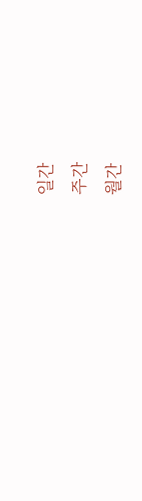일간
주간
월간